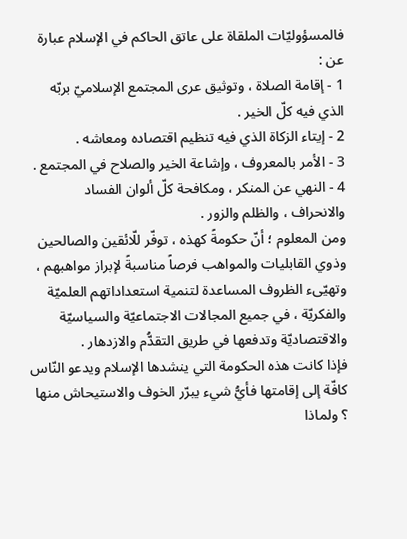فالمسؤوليّات الملقاة على عاتق الحاكم في الإسلام عبارة عن :
1 - إقامة الصلاة ، وتوثيق عرى المجتمع الإسلاميّ بربّه الذي فيه كلّ الخير .
2 - إيتاء الزكاة الذي فيه تنظيم اقتصاده ومعاشه .
3 - الأمر بالمعروف ، وإشاعة الخير والصلاح في المجتمع .
4 - النهي عن المنكر ، ومكافحة كلّ ألوان الفساد والانحراف ، والظلم والزور .
ومن المعلوم ؛ أنّ حكومةً كهذه ، توفّر للّائقين والصالحين وذوي القابليات والمواهب فرصاً مناسبةً لإبراز مواهبهم ، وتهيّىء الظروف المساعدة لتنمية استعداداتهم العلميّة والفكريّة ، في جميع المجالات الاجتماعيّة والسياسيّة والاقتصاديّة وتدفعها في طريق التقدُّم والازدهار .
فإذا كانت هذه الحكومة التي ينشدها الإسلام ويدعو النّاس كافّة إلى إقامتها فأيُّ شيء يبرّر الخوف والاستيحاش منها ؟ ولماذا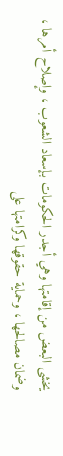يخشى البعض من إقامتها وهي أجدر الحكومات بإسعاد الشعوب ، وإصلاح أمرها ، وضمان مصالحها ، وحماية حقوقها وكرامتها على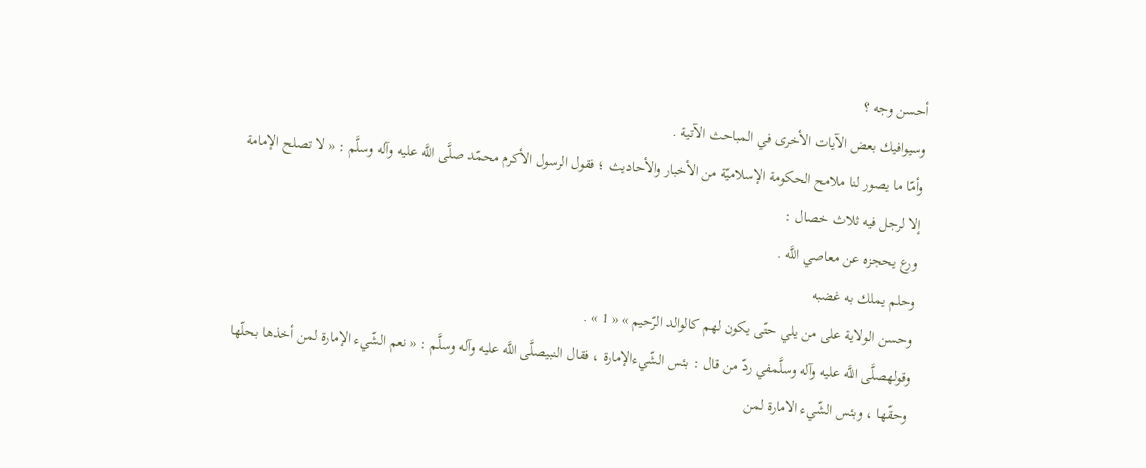أحسن وجه ؟
وسيوافيك بعض الآيات الأخرى في المباحث الآتية .
وأمّا ما يصور لنا ملامح الحكومة الإسلاميّة من الأخبار والأحاديث ؛ فقول الرسول الأكرم محمّد صلَّى اللَّه عليه وآله وسلَّم : « لا تصلح الإمامة إلا لرجل فيه ثلاث خصال :
ورع يحجزه عن معاصي اللَّه .
وحلم يملك به غضبه
وحسن الولاية على من يلي حتّى يكون لهم كالوالد الرّحيم » « 1 » .
وقولهصلَّى اللَّه عليه وآله وسلَّمفي ردّ من قال : بئس الشّيءالإمارة ، فقال النبيصلَّى اللَّه عليه وآله وسلَّم : « نعم الشّيء الإمارة لمن أخذها بحلّها وحقّها ، وبئس الشّيء الامارة لمن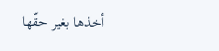أخذها بغير حقّها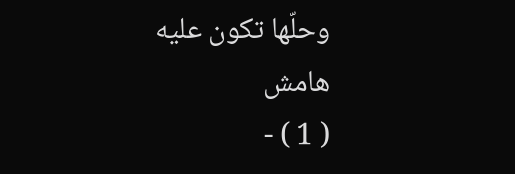وحلّها تكون عليه
هامش
( 1 ) -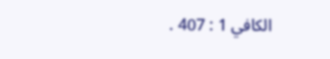الكافي 1 : 407 .